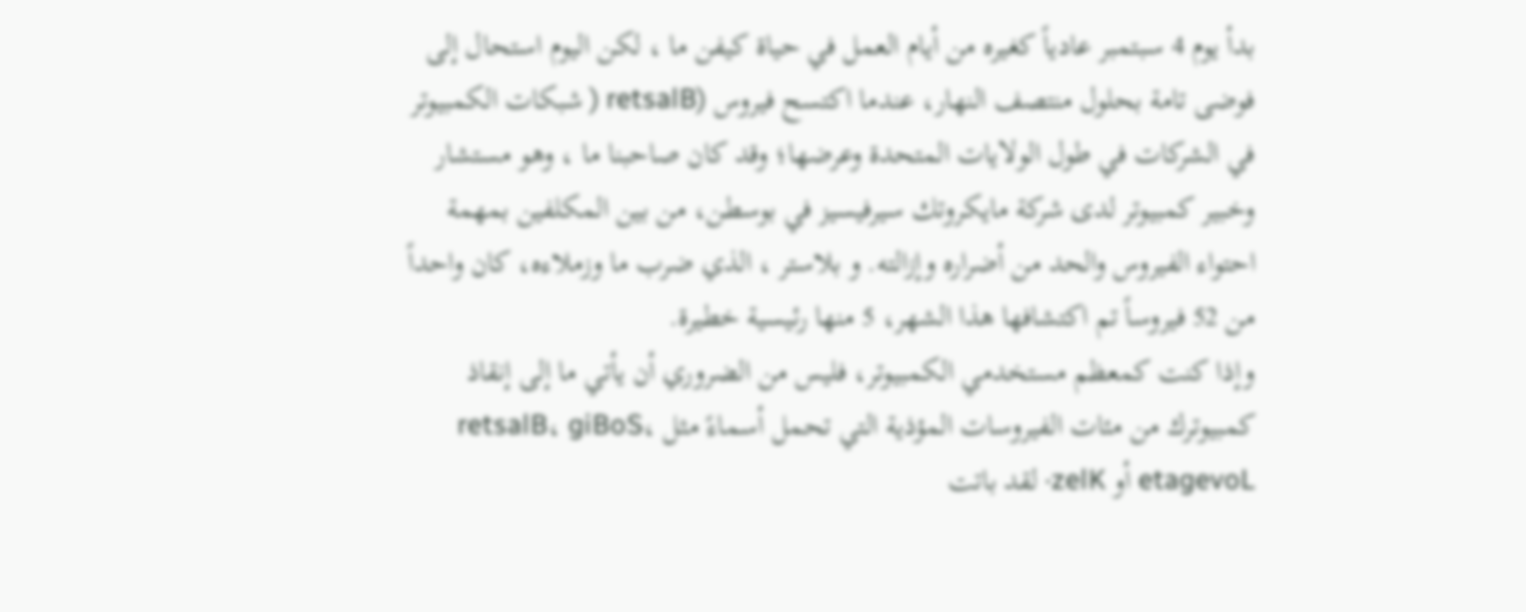بدأ يوم 4 سبتمبر عادياً كغيره من أيام العمل في حياة كيفن ما ، لكن اليوم استحال إلى فوضى تامة بحلول منتصف النهار، عندما اكتسح فيروس (retsalB ( شبكات الكمبيوتر في الشركات في طول الولايات المتحدة وعرضها؛ وقد كان صاحبنا ما ، وهو مستشار وخبير كمبيوتر لدى شركة مايكروتك سيرفيسيز في بوسطن، من بين المكلفين بمهمة احتواء الفيروس والحد من أضراره وإزالته. و بلاستر ، الذي ضرب ما وزملاءه، كان واحداً من 52 فيروساً تم اكتشافها هذا الشهر، 5 منها رئيسية خطيرة.
وإذا كنت كمعظم مستخدمي الكمبيوتر، فليس من الضروري أن يأتي ما إلى إنقاذ كمبيوترك من مئات الفيروسات المؤذية التي تحمل أسماءً مثل retsalB، giBoS، etagevoL أو zelK· لقد باتت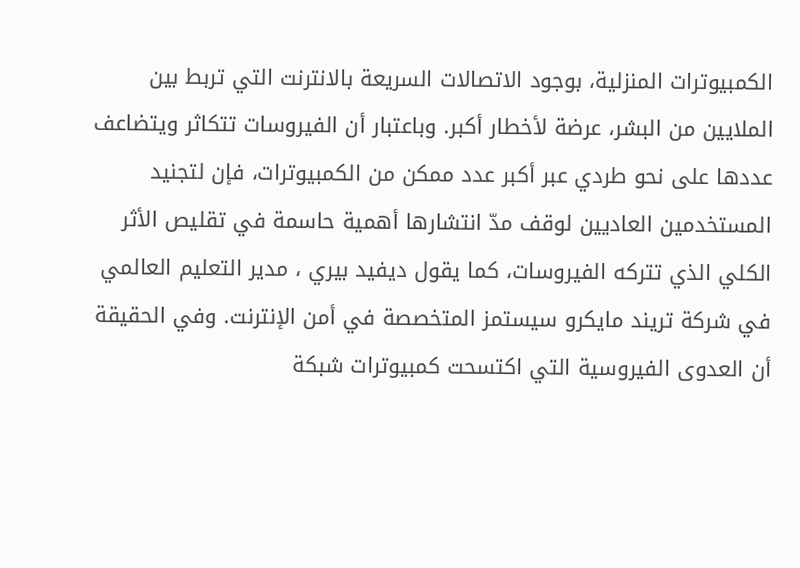الكمبيوترات المنزلية، بوجود الاتصالات السريعة بالانترنت التي تربط بين الملايين من البشر، عرضة لأخطار أكبر. وباعتبار أن الفيروسات تتكاثر ويتضاعف عددها على نحو طردي عبر أكبر عدد ممكن من الكمبيوترات، فإن لتجنيد المستخدمين العاديين لوقف مدّ انتشارها أهمية حاسمة في تقليص الأثر الكلي الذي تتركه الفيروسات، كما يقول ديفيد بيري ، مدير التعليم العالمي في شركة تريند مايكرو سيستمز المتخصصة في أمن الإنترنت. وفي الحقيقة أن العدوى الفيروسية التي اكتسحت كمبيوترات شبكة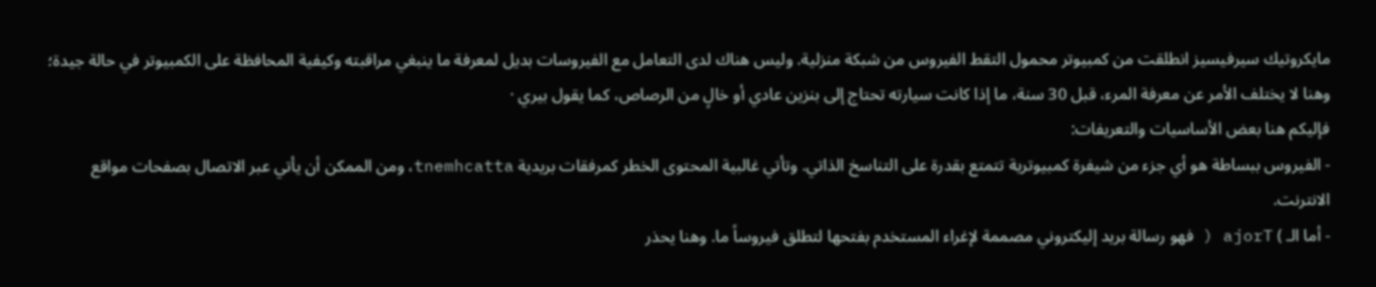مايكروتيك سيرفيسيز انطلقت من كمبيوتر محمول التقط الفيروس من شبكة منزلية. وليس هناك لدى التعامل مع الفيروسات بديل لمعرفة ما ينبغي مراقبته وكيفية المحافظة على الكمبيوتر في حالة جيدة؛ وهنا لا يختلف الأمر عن معرفة المرء، قبل 30 سنة، ما إذا كانت سيارته تحتاج إلى بنزين عادي أو خالٍ من الرصاص، كما يقول بيري ·
فإليكم هنا بعض الأساسيات والتعريفات:
- الفيروس ببساطة هو أي جزء من شيفرة كمبيوترية تتمتع بقدرة على التناسخ الذاتي. وتأتي غالبية المحتوى الخطر كمرفقات بريدية tnemhcatta، ومن الممكن أن يأتي عبر الاتصال بصفحات مواقع الانترنت.
- أما الـ ) ajorT ( فهو رسالة بريد إليكتروني مصممة لإغراء المستخدم بفتحها لتطلق فيروساً ما. وهنا يحذر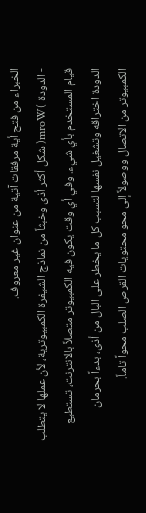الخبراء من فتح أية مرفقات آتية من عنوان غير معروف.
- الدودة )mroW( شكل أكثر أذى وخبثاً من نماذج الشيفرة الكمبيوترية، لأن عملها لا يتطلب قيام المستخدم بأي شيء. وفي أي وقت يكون فيه الكمبيوتر متصلاً بالانترنت، تستطيع الدودة اختراقه وتشغيل نفسها لتسبب كل ما يخطر على البال من أذى، بدءاً بحرمان الكمبيوتر من الاتصال ووصولاً إلى محو محتويات القرص الصلب محواً تاماً.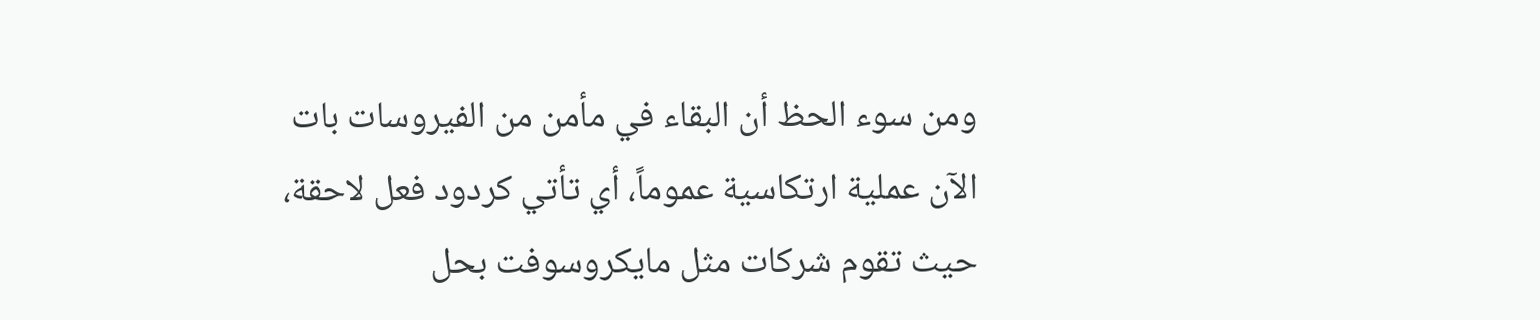ومن سوء الحظ أن البقاء في مأمن من الفيروسات بات الآن عملية ارتكاسية عموماً، أي تأتي كردود فعل لاحقة، حيث تقوم شركات مثل مايكروسوفت بحل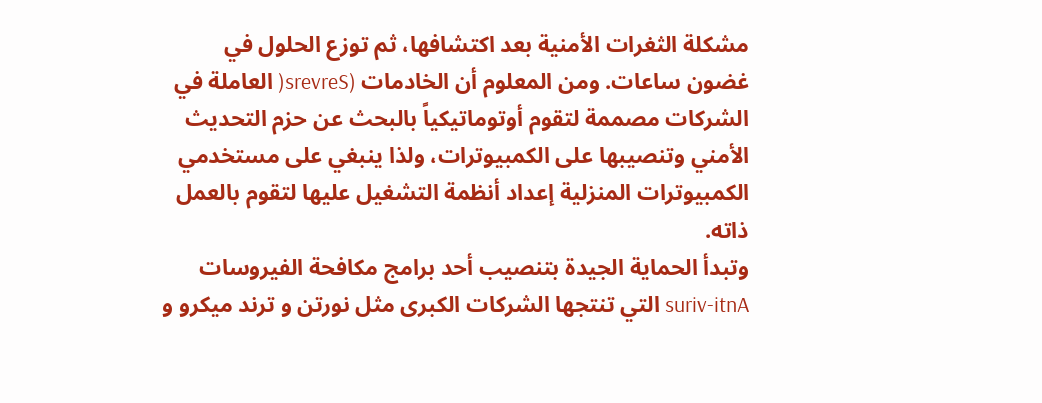مشكلة الثغرات الأمنية بعد اكتشافها، ثم توزع الحلول في غضون ساعات. ومن المعلوم أن الخادمات (srevreS( العاملة في الشركات مصممة لتقوم أوتوماتيكياً بالبحث عن حزم التحديث الأمني وتنصيبها على الكمبيوترات، ولذا ينبغي على مستخدمي الكمبيوترات المنزلية إعداد أنظمة التشغيل عليها لتقوم بالعمل ذاته.
وتبدأ الحماية الجيدة بتنصيب أحد برامج مكافحة الفيروسات suriv-itnA التي تنتجها الشركات الكبرى مثل نورتن و ترند ميكرو و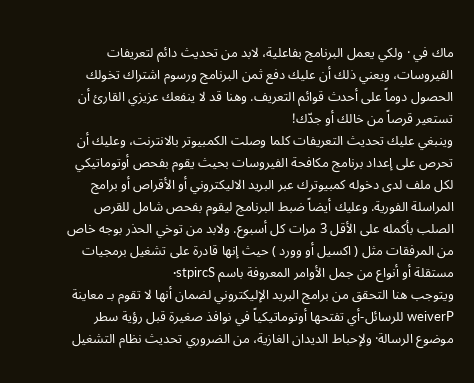ماك في · ولكي يعمل البرنامج بفاعلية، لابد من تحديث دائم لتعريفات الفيروسات، ويعني ذلك أن عليك دفع ثمن البرنامج ورسوم اشتراك تخولك الحصول دوماً على أحدث قوائم التعريف. وهنا قد لا ينفعك عزيزي القارئ أن تستعير قرصاً من خالك أو جدّك!
وينبغي عليك تحديث التعريفات كلما وصلت الكمبيوتر بالانترنت، وعليك أن تحرص على إعداد برنامج مكافحة الفيروسات بحيث يقوم بفحص أوتوماتيكي لكل ملف لدى دخوله كمبيوترك عبر البريد الاليكتروني أو الأقراص أو برامج المراسلة الفورية. وعليك أيضاً ضبط البرنامج ليقوم بفحص شامل للقرص الصلب بأكمله على الأقل 3 مرات كل أسبوع. ولابد من توخي الحذر بوجه خاص من المرفقات مثل ( اكسيل أو وورد ) حيث إنها قادرة على تشغيل برمجيات مستقلة أو أنواع من جمل الأوامر المعروفة باسم stpircS·
ويتوجب هنا التحقق من برامج البريد الإليكتروني لضمان أنها لا تقوم بـ معاينة weiverP للرسائل-أي تفتحها أوتوماتيكياً في نوافذ صغيرة قبل رؤية سطر موضوع الرسالة· ولإحباط الديدان الغازية، من الضروري تحديث نظام التشغيل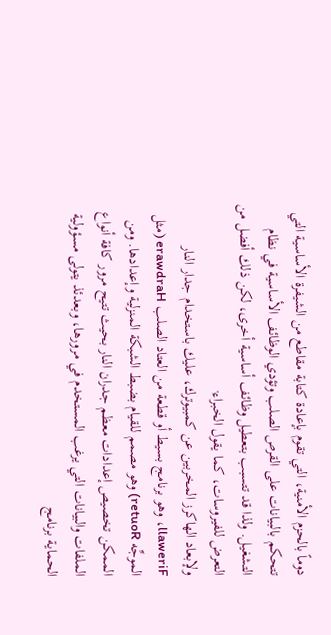دوماً بالحزم الأمنية، التي تقوم بإعادة كتابة مقاطع من الشيفرة الأساسية التي تتحكم بالبيانات على القرص الصلب وتؤدي الوظائف الأساسية في نظام التشغيل. ولذا قد تتسبب بتعطيل وظائف أساسية أخرى، لكن ذلك أفضل من التعرض للفيروسات، كما يقول الخبراء·
ولإبعاد الهاكرز المخربين عن كمبيوترك، عليك باستخدام جدار النار llaweriF، وهو برنامج بسيط أو قطعة من العتاد الصلب erawdraH (مثل الموجِّه retuoR) وهو مصمم للقيام بضبط الشبكة المنزلية وإعدادها. ومن الممكن تخصيص إعدادات معظم جدران النار بحيث تتيح مرور كافة أنواع الملفات والبيانات التي يرغب المستخدم في مرورها، وبعدئذ يتولى مسؤولية الحماية برنامج